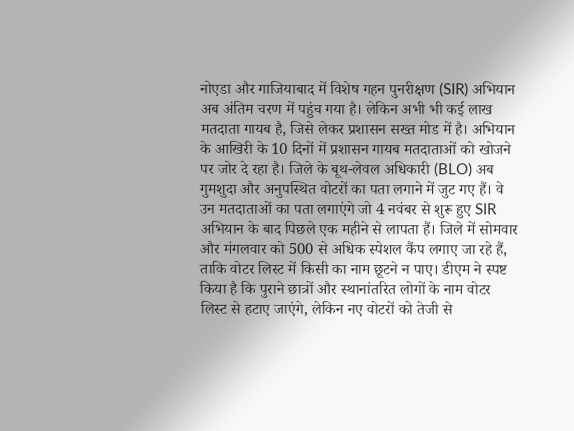नोएडा और गाजियाबाद में विशेष गहन पुनरीक्षण (SIR) अभियान अब अंतिम चरण में पहुंच गया है। लेकिन अभी भी कई लाख मतदाता गायब है, जिसे लेकर प्रशासन सख्त मोड में है। अभियान के आखिरी के 10 दिनों में प्रशासन गायब मतदाताओं को खोजने पर जोर दे रहा है। जिले के बूथ-लेवल अधिकारी (BLO) अब गुमशुदा और अनुपस्थित वोटरों का पता लगाने में जुट गए हैं। वे उन मतदाताओं का पता लगाएंगे जो 4 नवंबर से शुरू हुए SIR अभियान के बाद पिछले एक महीने से लापता हैं। जिले में सोमवार और मंगलवार को 500 से अधिक स्पेशल कैंप लगाए जा रहे हैं, ताकि वोटर लिस्ट में किसी का नाम छूटने न पाए। डीएम ने स्पष्ट किया है कि पुराने छात्रों और स्थानांतरित लोगों के नाम वोटर लिस्ट से हटाए जाएंगे, लेकिन नए वोटरों को तेजी से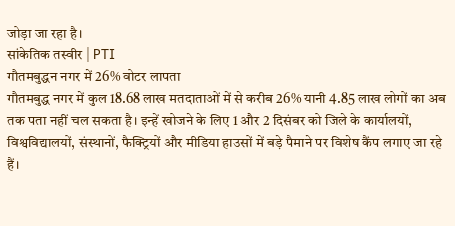जोड़ा जा रहा है।
सांकेतिक तस्वीर | PTI
गौतमबुद्धन नगर में 26% वोटर लापता
गौतमबुद्ध नगर में कुल 18.68 लाख मतदाताओं में से करीब 26% यानी 4.85 लाख लोगों का अब तक पता नहीं चल सकता है। इन्हें खोजने के लिए 1 और 2 दिसंबर को जिले के कार्यालयों, विश्वविद्यालयों, संस्थानों, फैक्ट्रियों और मीडिया हाउसों में बड़े पैमाने पर विशेष कैंप लगाए जा रहे हैं।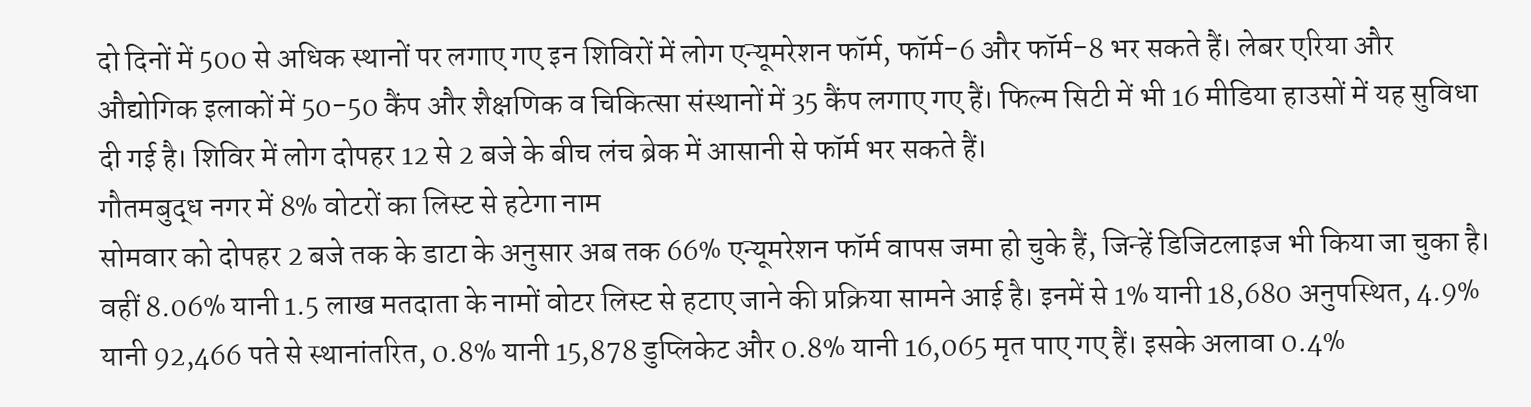दो दिनों में 500 से अधिक स्थानों पर लगाए गए इन शिविरों में लोग एन्यूमरेशन फॉर्म, फॉर्म-6 और फॉर्म-8 भर सकते हैं। लेबर एरिया और औद्योगिक इलाकों में 50-50 कैंप और शैक्षणिक व चिकित्सा संस्थानों में 35 कैंप लगाए गए हैं। फिल्म सिटी में भी 16 मीडिया हाउसों में यह सुविधा दी गई है। शिविर में लोग दोपहर 12 से 2 बजे के बीच लंच ब्रेक में आसानी से फॉर्म भर सकते हैं।
गौतमबुद्ध नगर में 8% वोटरों का लिस्ट से हटेगा नाम
सोमवार को दोपहर 2 बजे तक के डाटा के अनुसार अब तक 66% एन्यूमरेशन फॉर्म वापस जमा हो चुके हैं, जिन्हें डिजिटलाइज भी किया जा चुका है। वहीं 8.06% यानी 1.5 लाख मतदाता के नामों वोटर लिस्ट से हटाए जाने की प्रक्रिया सामने आई है। इनमें से 1% यानी 18,680 अनुपस्थित, 4.9% यानी 92,466 पते से स्थानांतरित, 0.8% यानी 15,878 डुप्लिकेट और 0.8% यानी 16,065 मृत पाए गए हैं। इसके अलावा 0.4%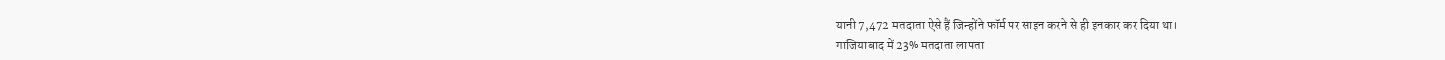यानी 7,472 मतदाता ऐसे हैं जिन्होंने फॉर्म पर साइन करने से ही इनकार कर दिया था।
गाजियाबाद में 23% मतदाता लापता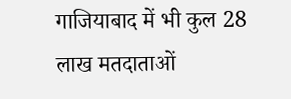गाजियाबाद में भी कुल 28 लाख मतदाताओं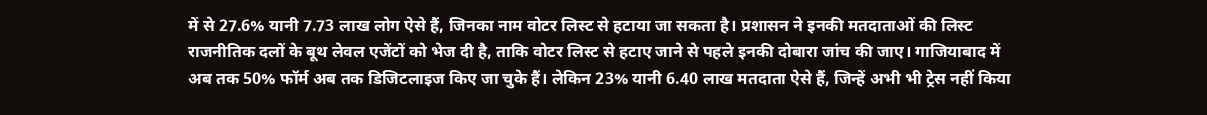में से 27.6% यानी 7.73 लाख लोग ऐसे हैं, जिनका नाम वोटर लिस्ट से हटाया जा सकता है। प्रशासन ने इनकी मतदाताओं की लिस्ट राजनीतिक दलों के बूथ लेवल एजेंटों को भेज दी है, ताकि वोटर लिस्ट से हटाए जाने से पहले इनकी दोबारा जांच की जाए। गाजियाबाद में अब तक 50% फॉर्म अब तक डिजिटलाइज किए जा चुके हैं। लेकिन 23% यानी 6.40 लाख मतदाता ऐसे हैं, जिन्हें अभी भी ट्रेस नहीं किया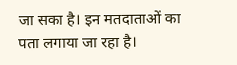जा सका है। इन मतदाताओं का पता लगाया जा रहा है।